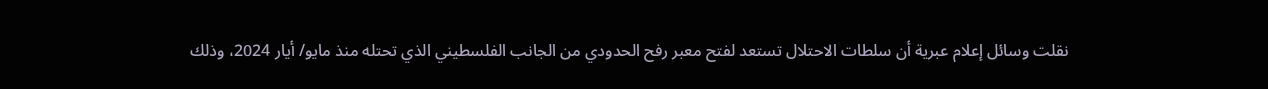نقلت وسائل إعلام عبرية أن سلطات الاحتلال تستعد لفتح معبر رفح الحدودي من الجانب الفلسطيني الذي تحتله منذ مايو/ أيار 2024، وذلك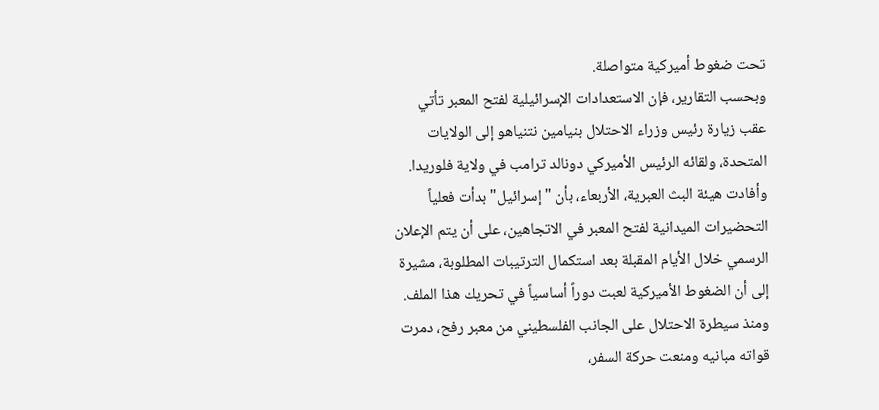تحت ضغوط أميركية متواصلة.
وبحسب التقارير، فإن الاستعدادات الإسرائيلية لفتح المعبر تأتي عقب زيارة رئيس وزراء الاحتلال بنيامين نتنياهو إلى الولايات المتحدة، ولقائه الرئيس الأميركي دونالد ترامب في ولاية فلوريدا.
وأفادت هيئة البث العبرية، الأربعاء، بأن "إسرائيل" بدأت فعلياً التحضيرات الميدانية لفتح المعبر في الاتجاهين، على أن يتم الإعلان الرسمي خلال الأيام المقبلة بعد استكمال الترتيبات المطلوبة، مشيرة إلى أن الضغوط الأميركية لعبت دوراً أساسياً في تحريك هذا الملف.
ومنذ سيطرة الاحتلال على الجانب الفلسطيني من معبر رفح، دمرت قواته مبانيه ومنعت حركة السفر،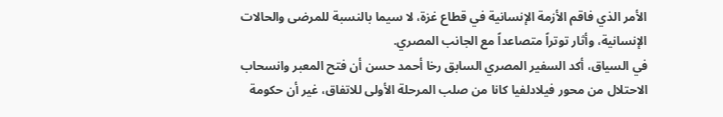الأمر الذي فاقم الأزمة الإنسانية في قطاع غزة، لا سيما بالنسبة للمرضى والحالات الإنسانية، وأثار توتراً متصاعداً مع الجانب المصري.
في السياق، أكد السفير المصري السابق رخا أحمد حسن أن فتح المعبر وانسحاب الاحتلال من محور فيلادلفيا كانا من صلب المرحلة الأولى للاتفاق، غير أن حكومة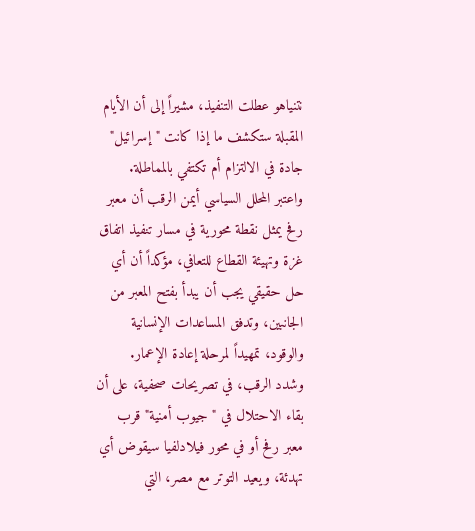نتنياهو عطلت التنفيذ، مشيراً إلى أن الأيام المقبلة ستكشف ما إذا كانت "إسرائيل" جادة في الالتزام أم تكتفي بالمماطلة.
واعتبر المحلل السياسي أيمن الرقب أن معبر رفح يمثل نقطة محورية في مسار تنفيذ اتفاق غزة وتهيئة القطاع للتعافي، مؤكداً أن أي حل حقيقي يجب أن يبدأ بفتح المعبر من الجانبين، وتدفق المساعدات الإنسانية والوقود، تمهيداً لمرحلة إعادة الإعمار.
وشدد الرقب، في تصريحات صحفية، على أن بقاء الاحتلال في "جيوب أمنية" قرب معبر رفح أو في محور فيلادلفيا سيقوض أي تهدئة، ويعيد التوتر مع مصر، التي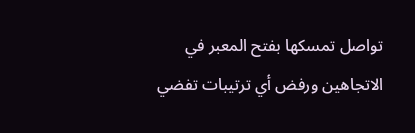تواصل تمسكها بفتح المعبر في الاتجاهين ورفض أي ترتيبات تفضي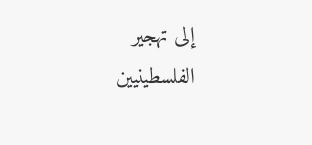إلى تهجير الفلسطينيين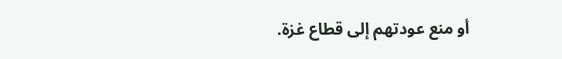أو منع عودتهم إلى قطاع غزة.